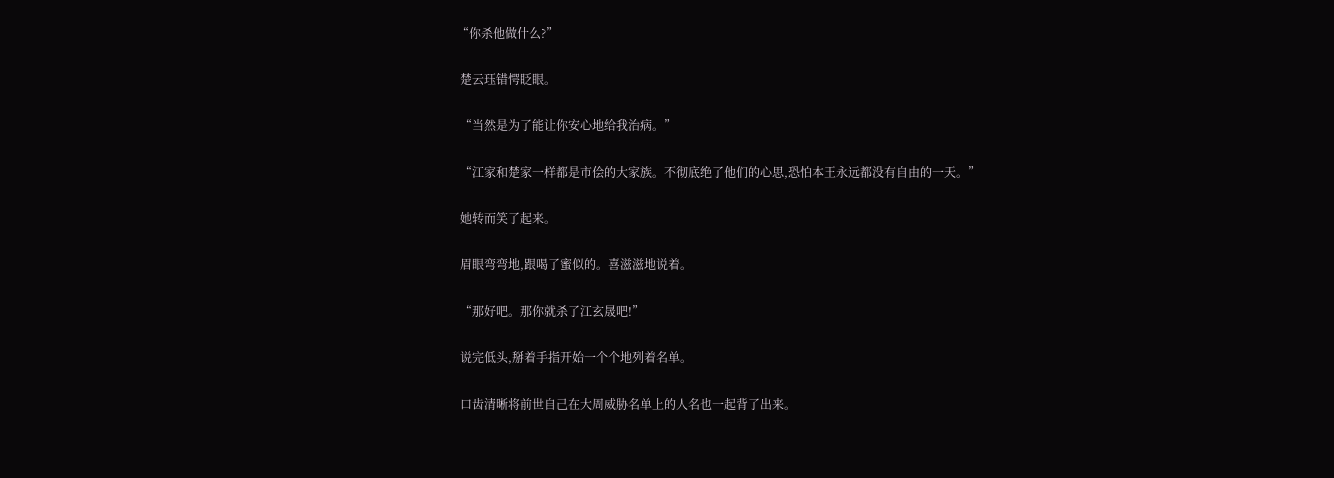“你杀他做什么?”

 楚云珏错愕眨眼。

 “当然是为了能让你安心地给我治病。”

 “江家和楚家一样都是市侩的大家族。不彻底绝了他们的心思,恐怕本王永远都没有自由的一天。”

 她转而笑了起来。

 眉眼弯弯地,跟喝了蜜似的。喜滋滋地说着。

 “那好吧。那你就杀了江玄晟吧!”

 说完低头,掰着手指开始一个个地列着名单。

 口齿清晰将前世自己在大周威胁名单上的人名也一起背了出来。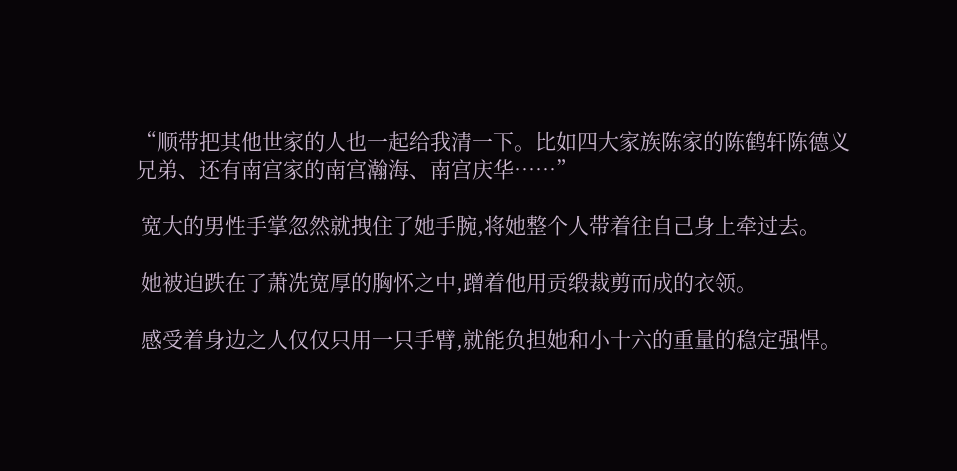“顺带把其他世家的人也一起给我清一下。比如四大家族陈家的陈鹤轩陈德义兄弟、还有南宫家的南宫瀚海、南宫庆华……”

 宽大的男性手掌忽然就拽住了她手腕,将她整个人带着往自己身上牵过去。

 她被迫跌在了萧冼宽厚的胸怀之中,蹭着他用贡缎裁剪而成的衣领。

 感受着身边之人仅仅只用一只手臂,就能负担她和小十六的重量的稳定强悍。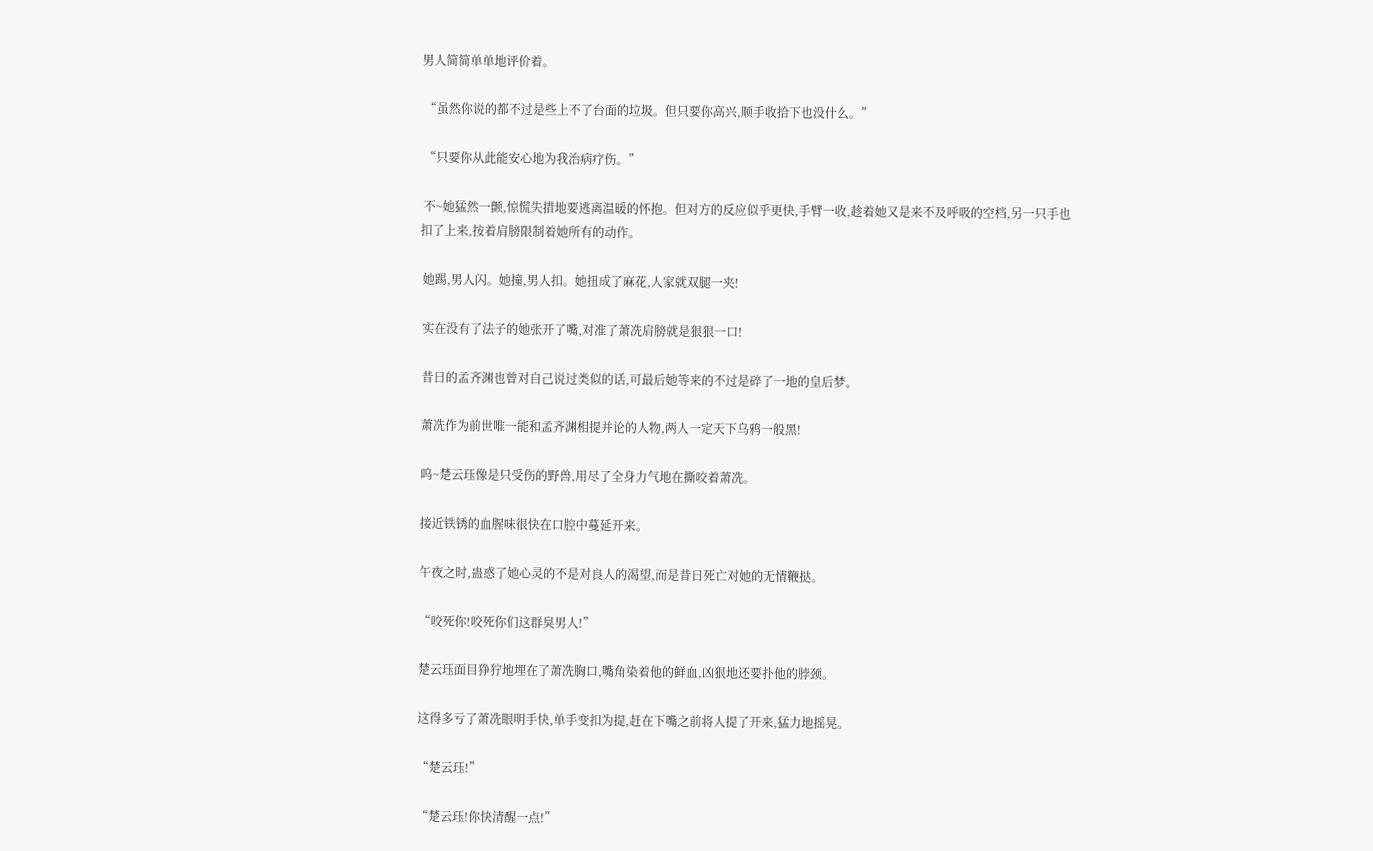男人简简单单地评价着。

 “虽然你说的都不过是些上不了台面的垃圾。但只要你高兴,顺手收拾下也没什么。”

 “只要你从此能安心地为我治病疗伤。”

 不~她猛然一颤,惊慌失措地要逃离温暖的怀抱。但对方的反应似乎更快,手臂一收,趁着她又是来不及呼吸的空档,另一只手也扣了上来,按着肩膀限制着她所有的动作。

 她踢,男人闪。她撞,男人扣。她扭成了麻花,人家就双腿一夹!

 实在没有了法子的她张开了嘴,对准了萧冼肩膀就是狠狠一口!

 昔日的孟齐渊也曾对自己说过类似的话,可最后她等来的不过是碎了一地的皇后梦。

 萧冼作为前世唯一能和孟齐渊相提并论的人物,两人一定天下乌鸦一般黑!

 呜~楚云珏像是只受伤的野兽,用尽了全身力气地在撕咬着萧冼。

 接近铁锈的血腥味很快在口腔中蔓延开来。

 午夜之时,蛊惑了她心灵的不是对良人的渴望,而是昔日死亡对她的无情鞭挞。

 “咬死你!咬死你们这群臭男人!”

 楚云珏面目狰狞地埋在了萧冼胸口,嘴角染着他的鲜血,凶狠地还要扑他的脖颈。

 这得多亏了萧冼眼明手快,单手变扣为提,赶在下嘴之前将人提了开来,猛力地摇晃。

 “楚云珏!”

 “楚云珏!你快清醒一点!”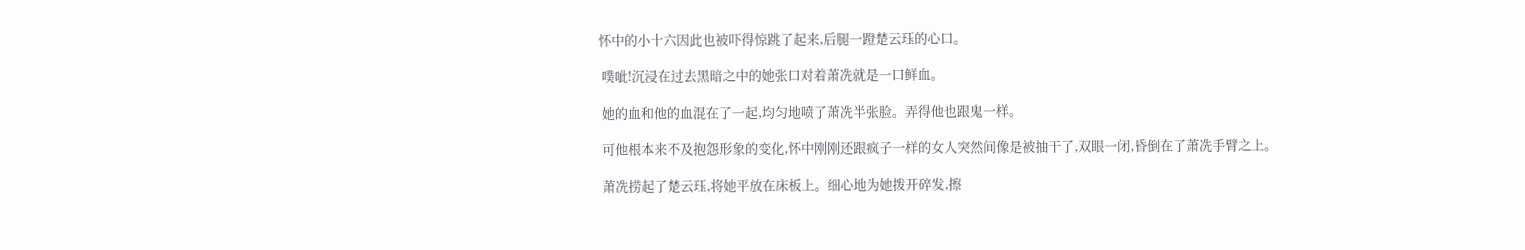怀中的小十六因此也被吓得惊跳了起来,后腿一蹬楚云珏的心口。

 噗呲!沉浸在过去黑暗之中的她张口对着萧冼就是一口鲜血。

 她的血和他的血混在了一起,均匀地喷了萧冼半张脸。弄得他也跟鬼一样。

 可他根本来不及抱怨形象的变化,怀中刚刚还跟疯子一样的女人突然间像是被抽干了,双眼一闭,昏倒在了萧冼手臂之上。

 萧冼捞起了楚云珏,将她平放在床板上。细心地为她拨开碎发,擦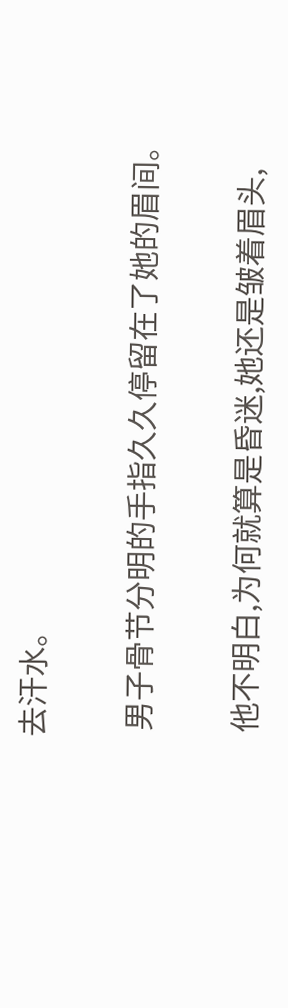去汗水。

 男子骨节分明的手指久久停留在了她的眉间。

 他不明白,为何就算是昏迷,她还是皱着眉头,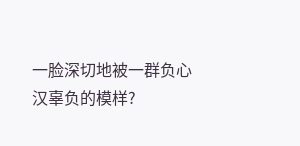一脸深切地被一群负心汉辜负的模样?